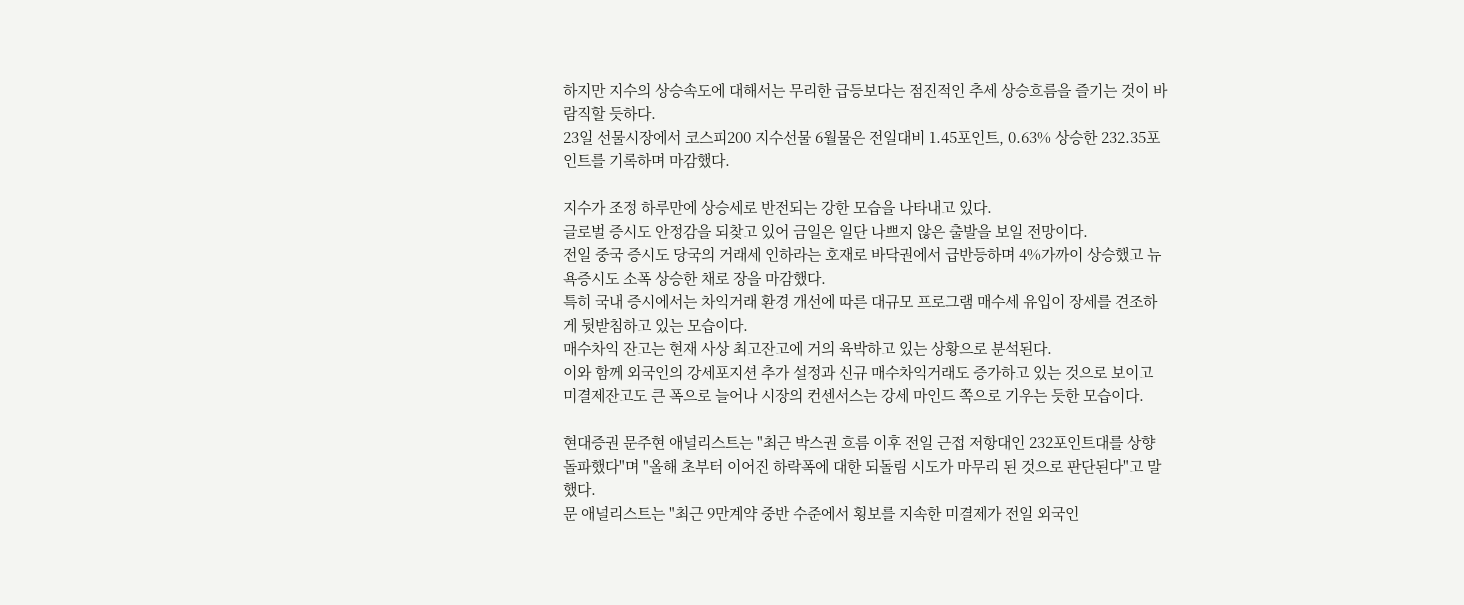하지만 지수의 상승속도에 대해서는 무리한 급등보다는 점진적인 추세 상승흐름을 즐기는 것이 바람직할 듯하다.
23일 선물시장에서 코스피200 지수선물 6월물은 전일대비 1.45포인트, 0.63% 상승한 232.35포인트를 기록하며 마감했다.

지수가 조정 하루만에 상승세로 반전되는 강한 모습을 나타내고 있다.
글로벌 증시도 안정감을 되찾고 있어 금일은 일단 나쁘지 않은 출발을 보일 전망이다.
전일 중국 증시도 당국의 거래세 인하라는 호재로 바닥권에서 급반등하며 4%가까이 상승했고 뉴욕증시도 소폭 상승한 채로 장을 마감했다.
특히 국내 증시에서는 차익거래 환경 개선에 따른 대규모 프로그램 매수세 유입이 장세를 견조하게 뒷받침하고 있는 모습이다.
매수차익 잔고는 현재 사상 최고잔고에 거의 육박하고 있는 상황으로 분석된다.
이와 함께 외국인의 강세포지션 추가 설정과 신규 매수차익거래도 증가하고 있는 것으로 보이고 미결제잔고도 큰 폭으로 늘어나 시장의 컨센서스는 강세 마인드 쪽으로 기우는 듯한 모습이다.

현대증권 문주현 애널리스트는 "최근 박스권 흐름 이후 전일 근접 저항대인 232포인트대를 상향 돌파했다"며 "올해 초부터 이어진 하락폭에 대한 되돌림 시도가 마무리 된 것으로 판단된다"고 말했다.
문 애널리스트는 "최근 9만계약 중반 수준에서 횡보를 지속한 미결제가 전일 외국인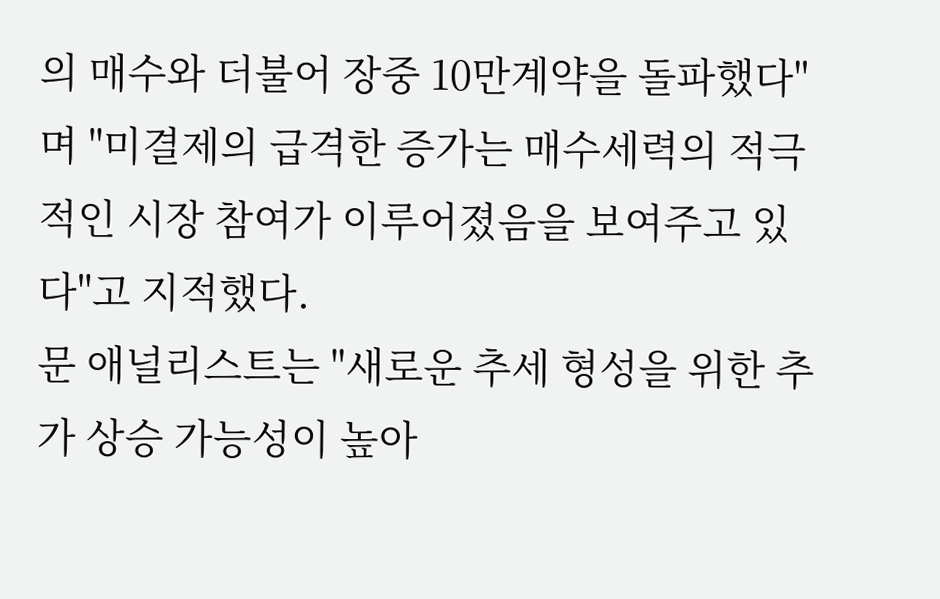의 매수와 더불어 장중 10만계약을 돌파했다"며 "미결제의 급격한 증가는 매수세력의 적극적인 시장 참여가 이루어졌음을 보여주고 있다"고 지적했다.
문 애널리스트는 "새로운 추세 형성을 위한 추가 상승 가능성이 높아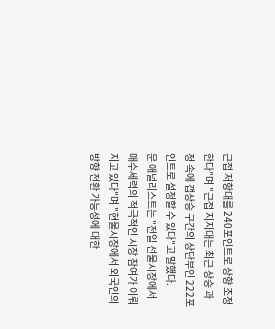근접 저항대를 240포인트로 상향 조정한다"며 "근접 지지대는 최근 상승 과정 속에 갭상승 구간의 상단부인 222포인트로 설정할 수 있다"고 말했다.
문 애널리스트는 "전일 선물시장에서 매수세력의 적극적인 시장 참여가 이뤄지고 있다"며 "현물시장에서 외국인의 방향 전환 가능성에 대한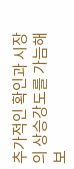추가적인 확인과 시장의 상승강도를 가늠해 보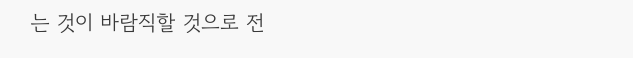는 것이 바람직할 것으로 전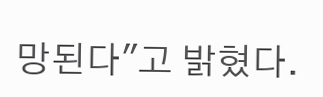망된다"고 밝혔다.